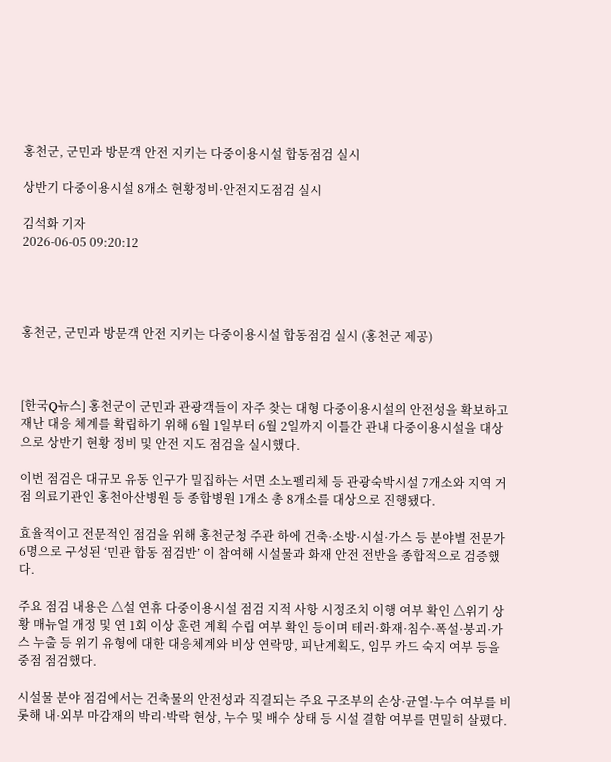홍천군, 군민과 방문객 안전 지키는 다중이용시설 합동점검 실시

상반기 다중이용시설 8개소 현황정비·안전지도점검 실시

김석화 기자
2026-06-05 09:20:12




홍천군, 군민과 방문객 안전 지키는 다중이용시설 합동점검 실시 (홍천군 제공)



[한국Q뉴스] 홍천군이 군민과 관광객들이 자주 찾는 대형 다중이용시설의 안전성을 확보하고 재난 대응 체계를 확립하기 위해 6월 1일부터 6월 2일까지 이틀간 관내 다중이용시설을 대상으로 상반기 현황 정비 및 안전 지도 점검을 실시했다.

이번 점검은 대규모 유동 인구가 밀집하는 서면 소노펠리체 등 관광숙박시설 7개소와 지역 거점 의료기관인 홍천아산병원 등 종합병원 1개소 총 8개소를 대상으로 진행됐다.

효율적이고 전문적인 점검을 위해 홍천군청 주관 하에 건축·소방·시설·가스 등 분야별 전문가 6명으로 구성된 ‘민관 합동 점검반’ 이 참여해 시설물과 화재 안전 전반을 종합적으로 검증했다.

주요 점검 내용은 △설 연휴 다중이용시설 점검 지적 사항 시정조치 이행 여부 확인 △위기 상황 매뉴얼 개정 및 연 1회 이상 훈련 계획 수립 여부 확인 등이며 테러·화재·침수·폭설·붕괴·가스 누출 등 위기 유형에 대한 대응체계와 비상 연락망, 피난계획도, 임무 카드 숙지 여부 등을 중점 점검했다.

시설물 분야 점검에서는 건축물의 안전성과 직결되는 주요 구조부의 손상·균열·누수 여부를 비롯해 내·외부 마감재의 박리·박락 현상, 누수 및 배수 상태 등 시설 결함 여부를 면밀히 살폈다.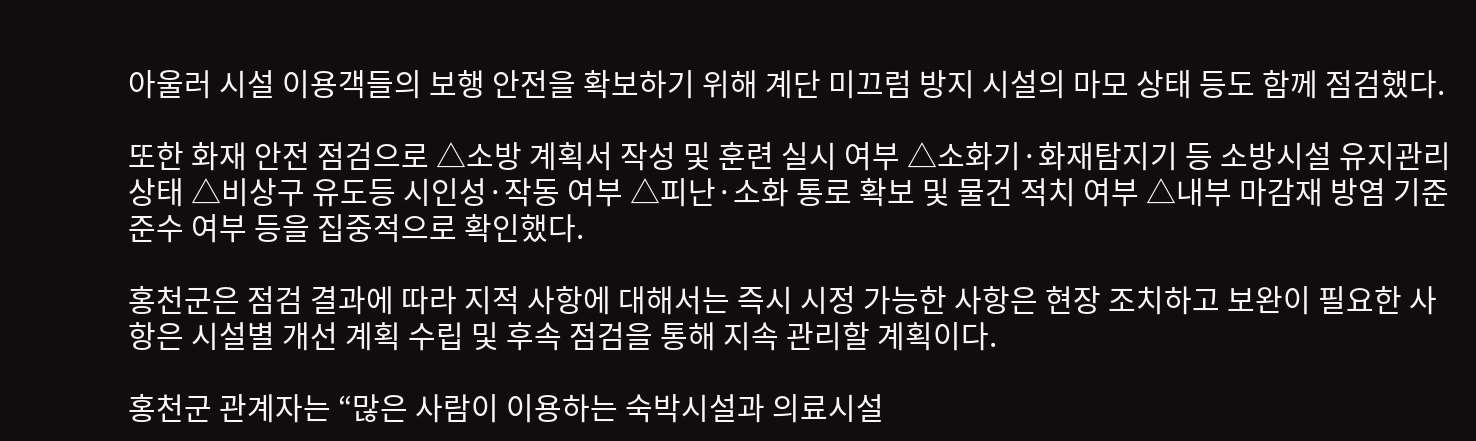아울러 시설 이용객들의 보행 안전을 확보하기 위해 계단 미끄럼 방지 시설의 마모 상태 등도 함께 점검했다.

또한 화재 안전 점검으로 △소방 계획서 작성 및 훈련 실시 여부 △소화기·화재탐지기 등 소방시설 유지관리 상태 △비상구 유도등 시인성·작동 여부 △피난·소화 통로 확보 및 물건 적치 여부 △내부 마감재 방염 기준 준수 여부 등을 집중적으로 확인했다.

홍천군은 점검 결과에 따라 지적 사항에 대해서는 즉시 시정 가능한 사항은 현장 조치하고 보완이 필요한 사항은 시설별 개선 계획 수립 및 후속 점검을 통해 지속 관리할 계획이다.

홍천군 관계자는 “많은 사람이 이용하는 숙박시설과 의료시설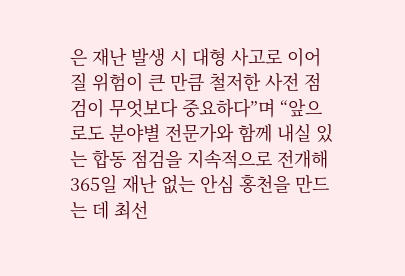은 재난 발생 시 대형 사고로 이어질 위험이 큰 만큼 철저한 사전 점검이 무엇보다 중요하다”며 “앞으로도 분야별 전문가와 함께 내실 있는 합동 점검을 지속적으로 전개해 365일 재난 없는 안심 홍천을 만드는 데 최선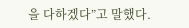을 다하겠다”고 말했다.